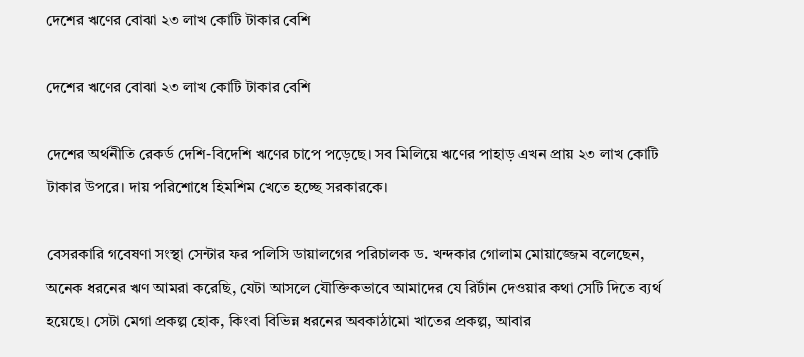দেশের ঋণের বোঝা ২৩ লাখ কোটি টাকার বেশি

দেশের ঋণের বোঝা ২৩ লাখ কোটি টাকার বেশি

দেশের অর্থনীতি রেকর্ড দেশি-বিদেশি ঋণের চাপে পড়েছে। সব মিলিয়ে ঋণের পাহাড় এখন প্রায় ২৩ লাখ কোটি টাকার উপরে। দায় পরিশোধে হিমশিম খেতে হচ্ছে সরকারকে।

বেসরকারি গবেষণা সংস্থা সেন্টার ফর পলিসি ডায়ালগের পরিচালক ড. খন্দকার গোলাম মোয়াজ্জেম বলেছেন, অনেক ধরনের ঋণ আমরা করেছি, যেটা আসলে যৌক্তিকভাবে আমাদের যে রির্টান দেওয়ার কথা সেটি দিতে ব্যর্থ হয়েছে। সেটা মেগা প্রকল্প হোক, কিংবা বিভিন্ন ধরনের অবকাঠামো খাতের প্রকল্প, আবার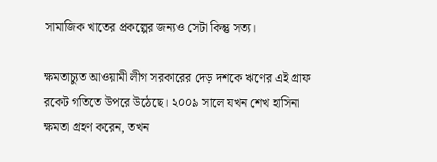সামাজিক খাতের প্রকল্পের জন্যও সেটা কিন্তু সত্য।

ক্ষমতাচ্যুত আওয়ামী লীগ সরকারের দেড় দশকে ঋণের এই গ্রাফ রকেট গতিতে উপরে উঠেছে। ২০০৯ সালে যখন শেখ হাসিনা ক্ষমতা গ্রহণ করেন, তখন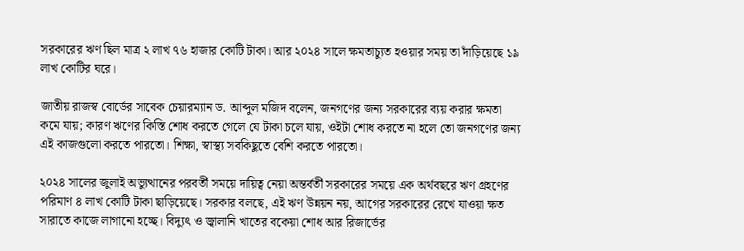সরকারের ঋণ ছিল মাত্র ২ লাখ ৭৬ হাজার কোটি টাকা। আর ২০২৪ সালে ক্ষমতাচ্যুত হওয়ার সময় তা দাঁড়িয়েছে ১৯ লাখ কোটির ঘরে।

জাতীয় রাজস্ব বোর্ডের সাবেক চেয়ারম্যান ড. আব্দুল মজিদ বলেন, জনগণের জন্য সরকারের ব্যয় করার ক্ষমতা কমে যায়; কারণ ঋণের কিস্তি শোধ করতে গেলে যে টাকা চলে যায়, ওইটা শোধ করতে না হলে তো জনগণের জন্য এই কাজগুলো করতে পারতো। শিক্ষা, স্বাস্থ্য সবকিছুতে বেশি করতে পারতো।

২০২৪ সালের জুলাই অভ্যুত্থানের পরবর্তী সময়ে দায়িত্ব নেয়া অন্তর্বর্তী সরকারের সময়ে এক অর্থবছরে ঋণ গ্রহণের পরিমাণ ৪ লাখ কোটি টাকা ছাড়িয়েছে। সরকার বলছে, এই ঋণ উন্নয়ন নয়, আগের সরকারের রেখে যাওয়া ক্ষত সারাতে কাজে লাগানো হচ্ছে। বিদ্যুৎ ও জ্বালানি খাতের বকেয়া শোধ আর রিজার্ভের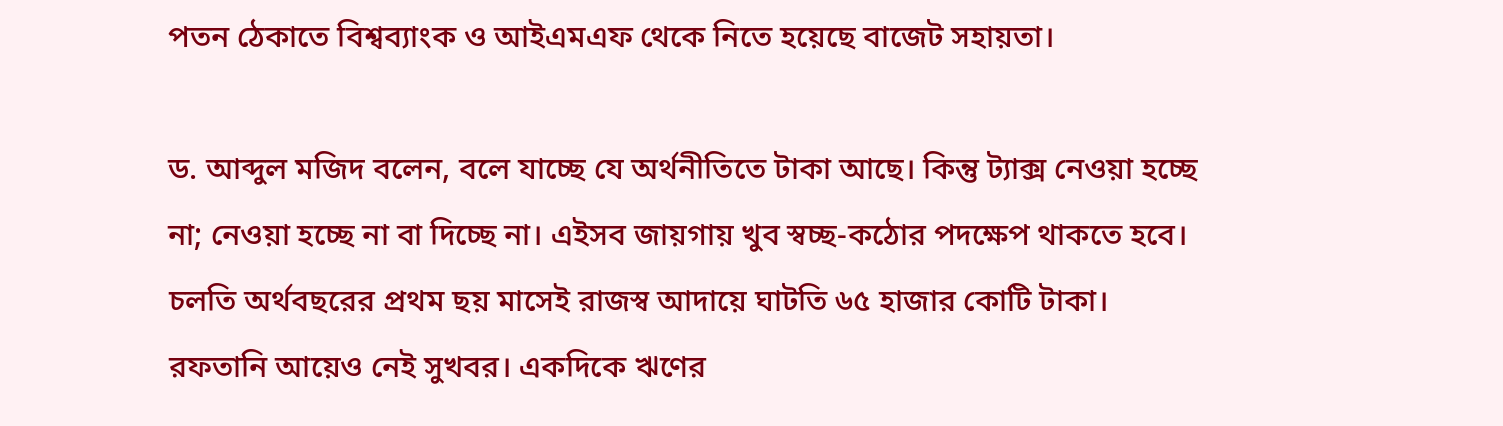পতন ঠেকাতে বিশ্বব্যাংক ও আইএমএফ থেকে নিতে হয়েছে বাজেট সহায়তা।

ড. আব্দুল মজিদ বলেন, বলে যাচ্ছে যে অর্থনীতিতে টাকা আছে। কিন্তু ট্যাক্স নেওয়া হচ্ছে না; নেওয়া হচ্ছে না বা দিচ্ছে না। এইসব জায়গায় খুব স্বচ্ছ-কঠোর পদক্ষেপ থাকতে হবে। চলতি অর্থবছরের প্রথম ছয় মাসেই রাজস্ব আদায়ে ঘাটতি ৬৫ হাজার কোটি টাকা। রফতানি আয়েও নেই সুখবর। একদিকে ঋণের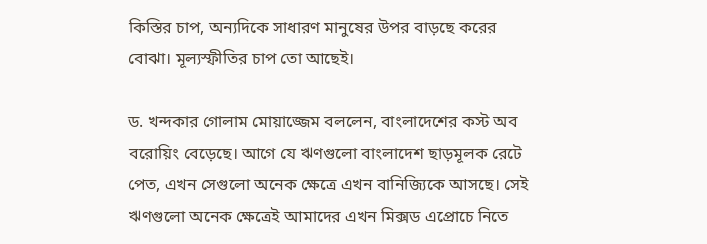কিস্তির চাপ, অন্যদিকে সাধারণ মানুষের উপর বাড়ছে করের বোঝা। মূল্যস্ফীতির চাপ তো আছেই।

ড. খন্দকার গোলাম মোয়াজ্জেম বললেন, বাংলাদেশের কস্ট অব বরোয়িং বেড়েছে। আগে যে ঋণগুলো বাংলাদেশ ছাড়মূলক রেটে পেত, এখন সেগুলো অনেক ক্ষেত্রে এখন বানিজ্যিকে আসছে। সেই ঋণগুলো অনেক ক্ষেত্রেই আমাদের এখন মিক্সড এপ্রোচে নিতে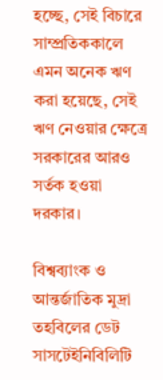হচ্ছে, সেই বিচারে সাম্প্রতিককালে এমন অনেক ঋণ করা হয়েছে, সেই ঋণ নেওয়ার ক্ষেত্রে সরকারের আরও সর্তক হওয়া দরকার।

বিশ্বব্যাংক ও আন্তর্জাতিক মুদ্রা তহবিলের ডেট সাসটেইনিবিলিটি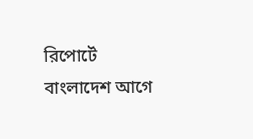রিপোর্টে বাংলাদেশ আগে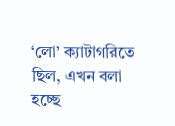‘লো’ ক্যাটাগরিতে ছিল, এখন বলা হচ্ছে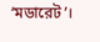‘মডারেট’।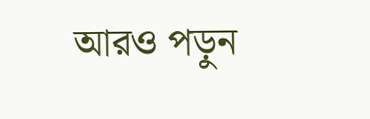আরও পড়ুন